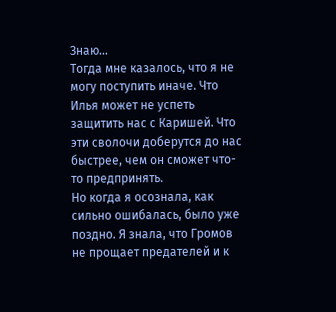Знаю…
Тогда мне казалось, что я не могу поступить иначе. Что Илья может не успеть защитить нас с Каришей. Что эти сволочи доберутся до нас быстрее, чем он сможет что-то предпринять.
Но когда я осознала, как сильно ошибалась, было уже поздно. Я знала, что Громов не прощает предателей и к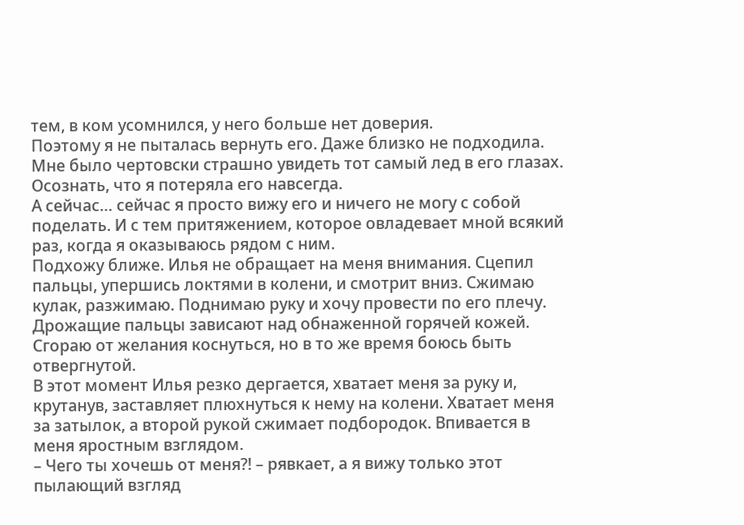тем, в ком усомнился, у него больше нет доверия.
Поэтому я не пыталась вернуть его. Даже близко не подходила. Мне было чертовски страшно увидеть тот самый лед в его глазах. Осознать, что я потеряла его навсегда.
А сейчас… сейчас я просто вижу его и ничего не могу с собой поделать. И с тем притяжением, которое овладевает мной всякий раз, когда я оказываюсь рядом с ним.
Подхожу ближе. Илья не обращает на меня внимания. Сцепил пальцы, упершись локтями в колени, и смотрит вниз. Сжимаю кулак, разжимаю. Поднимаю руку и хочу провести по его плечу. Дрожащие пальцы зависают над обнаженной горячей кожей. Сгораю от желания коснуться, но в то же время боюсь быть отвергнутой.
В этот момент Илья резко дергается, хватает меня за руку и, крутанув, заставляет плюхнуться к нему на колени. Хватает меня за затылок, а второй рукой сжимает подбородок. Впивается в меня яростным взглядом.
– Чего ты хочешь от меня?! – рявкает, а я вижу только этот пылающий взгляд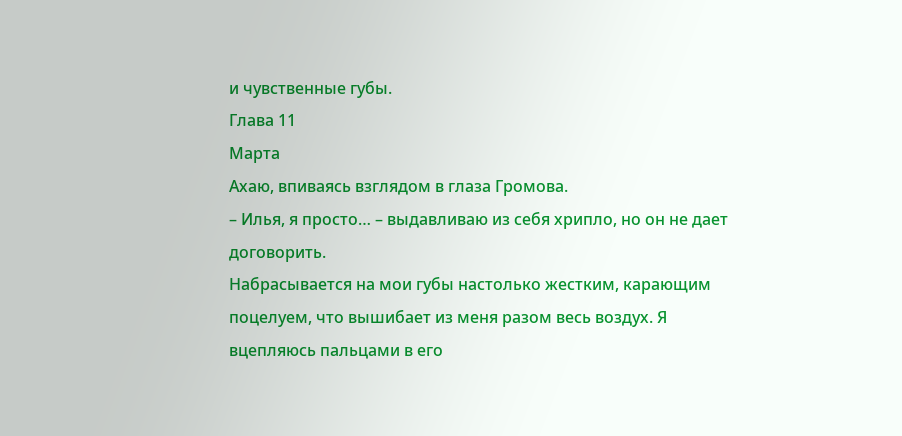и чувственные губы.
Глава 11
Марта
Ахаю, впиваясь взглядом в глаза Громова.
– Илья, я просто… – выдавливаю из себя хрипло, но он не дает договорить.
Набрасывается на мои губы настолько жестким, карающим поцелуем, что вышибает из меня разом весь воздух. Я вцепляюсь пальцами в его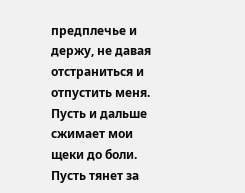предплечье и держу, не давая отстраниться и отпустить меня.
Пусть и дальше сжимает мои щеки до боли. Пусть тянет за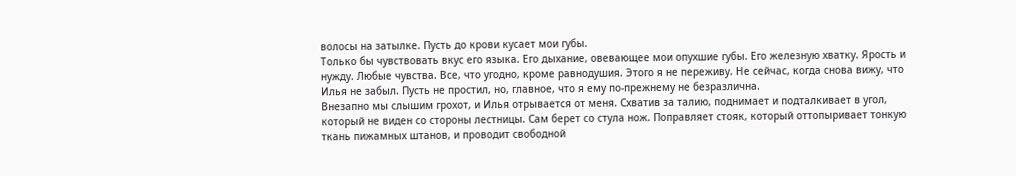волосы на затылке. Пусть до крови кусает мои губы.
Только бы чувствовать вкус его языка. Его дыхание, овевающее мои опухшие губы. Его железную хватку. Ярость и нужду. Любые чувства. Все, что угодно, кроме равнодушия. Этого я не переживу. Не сейчас, когда снова вижу, что Илья не забыл. Пусть не простил, но, главное, что я ему по-прежнему не безразлична.
Внезапно мы слышим грохот, и Илья отрывается от меня. Схватив за талию, поднимает и подталкивает в угол, который не виден со стороны лестницы. Сам берет со стула нож. Поправляет стояк, который оттопыривает тонкую ткань пижамных штанов, и проводит свободной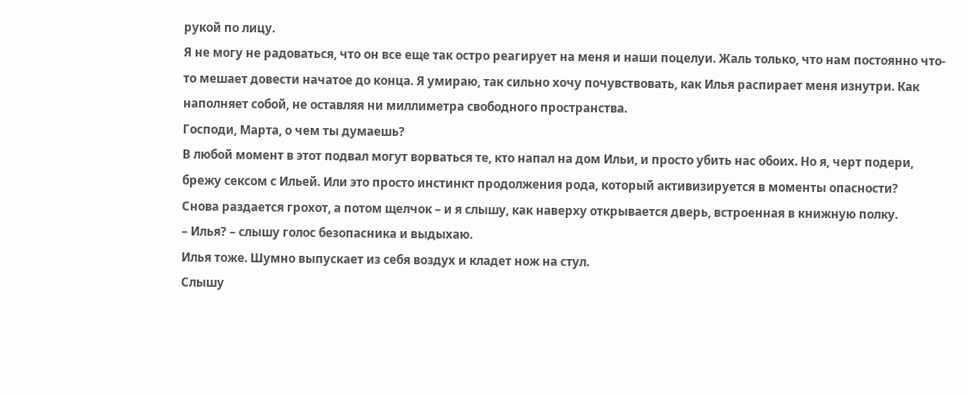рукой по лицу.
Я не могу не радоваться, что он все еще так остро реагирует на меня и наши поцелуи. Жаль только, что нам постоянно что-то мешает довести начатое до конца. Я умираю, так сильно хочу почувствовать, как Илья распирает меня изнутри. Как наполняет собой, не оставляя ни миллиметра свободного пространства.
Господи, Марта, о чем ты думаешь?
В любой момент в этот подвал могут ворваться те, кто напал на дом Ильи, и просто убить нас обоих. Но я, черт подери, брежу сексом с Ильей. Или это просто инстинкт продолжения рода, который активизируется в моменты опасности?
Снова раздается грохот, а потом щелчок – и я слышу, как наверху открывается дверь, встроенная в книжную полку.
– Илья? – слышу голос безопасника и выдыхаю.
Илья тоже. Шумно выпускает из себя воздух и кладет нож на стул.
Слышу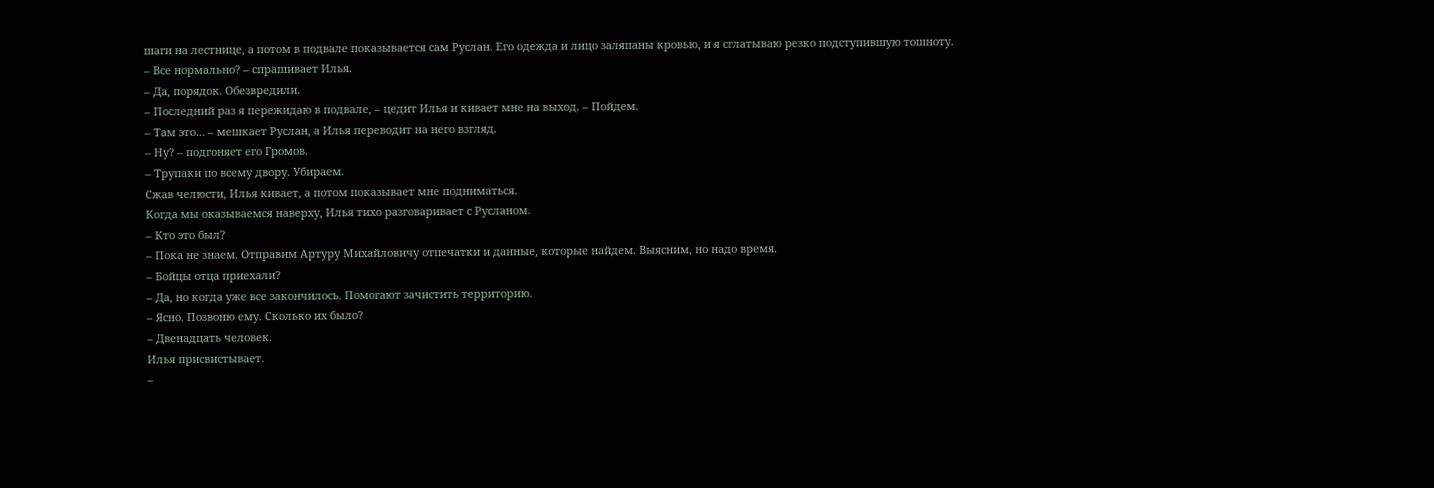шаги на лестнице, а потом в подвале показывается сам Руслан. Его одежда и лицо заляпаны кровью, и я сглатываю резко подступившую тошноту.
– Все нормально? – спрашивает Илья.
– Да, порядок. Обезвредили.
– Последний раз я пережидаю в подвале, – цедит Илья и кивает мне на выход. – Пойдем.
– Там это… – мешкает Руслан, а Илья переводит на него взгляд.
– Ну? – подгоняет его Громов.
– Трупаки по всему двору. Убираем.
Сжав челюсти, Илья кивает, а потом показывает мне подниматься.
Когда мы оказываемся наверху, Илья тихо разговаривает с Русланом.
– Кто это был?
– Пока не знаем. Отправим Артуру Михайловичу отпечатки и данные, которые найдем. Выясним, но надо время.
– Бойцы отца приехали?
– Да, но когда уже все закончилось. Помогают зачистить территорию.
– Ясно. Позвоню ему. Сколько их было?
– Двенадцать человек.
Илья присвистывает.
–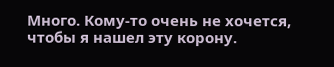Много. Кому-то очень не хочется, чтобы я нашел эту корону.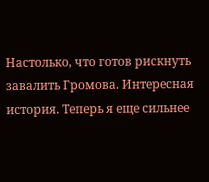Настолько, что готов рискнуть завалить Громова. Интересная история. Теперь я еще сильнее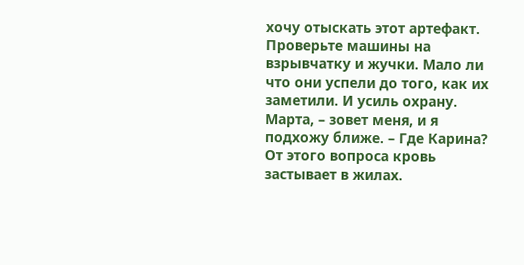хочу отыскать этот артефакт. Проверьте машины на взрывчатку и жучки. Мало ли что они успели до того, как их заметили. И усиль охрану. Марта, – зовет меня, и я подхожу ближе. – Где Карина?
От этого вопроса кровь застывает в жилах.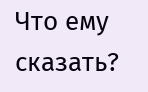Что ему сказать?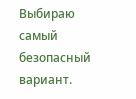Выбираю самый безопасный вариант.